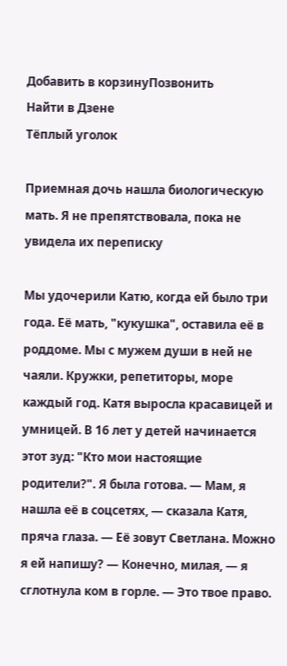Добавить в корзинуПозвонить
Найти в Дзене
Тёплый уголок

Приемная дочь нашла биологическую мать. Я не препятствовала, пока не увидела их переписку

Мы удочерили Катю, когда ей было три года. Её мать, "кукушка", оставила её в роддоме. Мы с мужем души в ней не чаяли. Кружки, репетиторы, море каждый год. Катя выросла красавицей и умницей. В 16 лет у детей начинается этот зуд: "Кто мои настоящие родители?". Я была готова. — Мам, я нашла её в соцсетях, — сказала Катя, пряча глаза. — Её зовут Светлана. Можно я ей напишу? — Конечно, милая, — я сглотнула ком в горле. — Это твое право.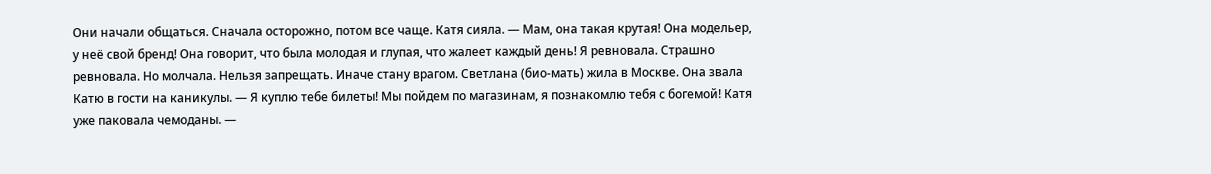Они начали общаться. Сначала осторожно, потом все чаще. Катя сияла. — Мам, она такая крутая! Она модельер, у неё свой бренд! Она говорит, что была молодая и глупая, что жалеет каждый день! Я ревновала. Страшно ревновала. Но молчала. Нельзя запрещать. Иначе стану врагом. Светлана (био-мать) жила в Москве. Она звала Катю в гости на каникулы. — Я куплю тебе билеты! Мы пойдем по магазинам, я познакомлю тебя с богемой! Катя уже паковала чемоданы. —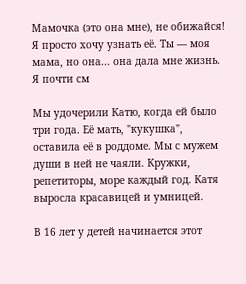Мамочка (это она мне), не обижайся! Я просто хочу узнать её. Ты — моя мама, но она... она дала мне жизнь. Я почти см

Мы удочерили Катю, когда ей было три года. Её мать, "кукушка", оставила её в роддоме. Мы с мужем души в ней не чаяли. Кружки, репетиторы, море каждый год. Катя выросла красавицей и умницей.

В 16 лет у детей начинается этот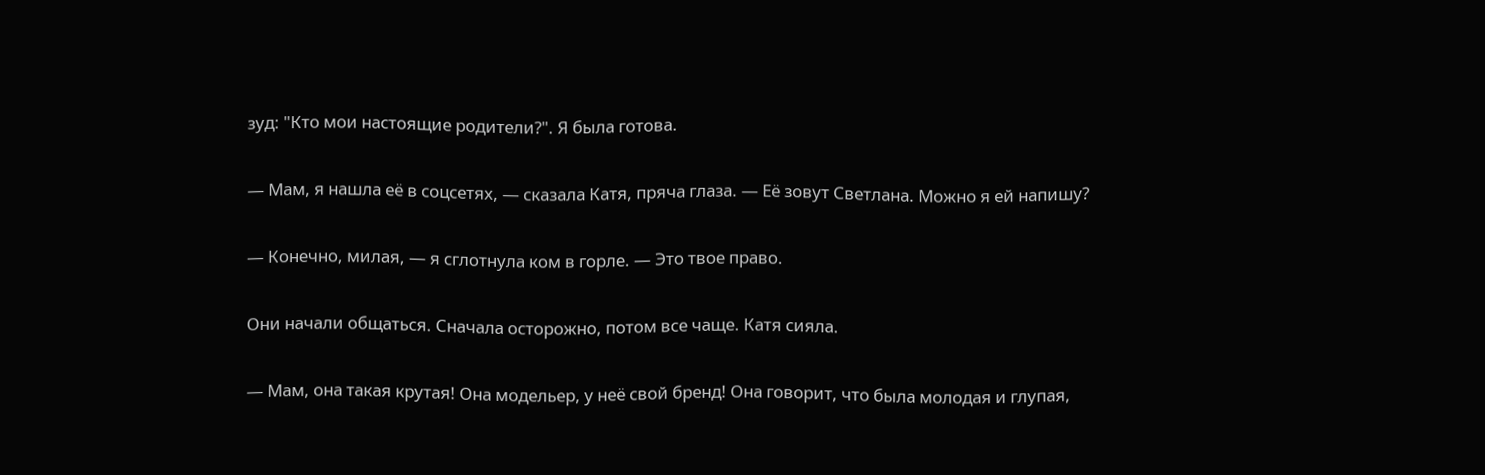зуд: "Кто мои настоящие родители?". Я была готова.

— Мам, я нашла её в соцсетях, — сказала Катя, пряча глаза. — Её зовут Светлана. Можно я ей напишу?

— Конечно, милая, — я сглотнула ком в горле. — Это твое право.

Они начали общаться. Сначала осторожно, потом все чаще. Катя сияла.

— Мам, она такая крутая! Она модельер, у неё свой бренд! Она говорит, что была молодая и глупая,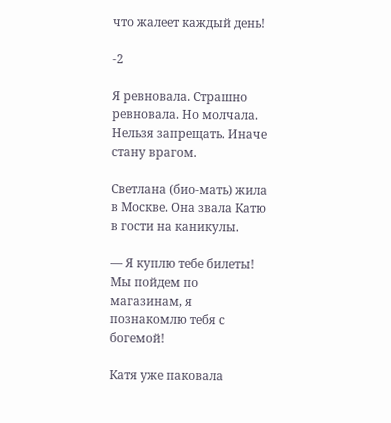что жалеет каждый день!

-2

Я ревновала. Страшно ревновала. Но молчала. Нельзя запрещать. Иначе стану врагом.

Светлана (био-мать) жила в Москве. Она звала Катю в гости на каникулы.

— Я куплю тебе билеты! Мы пойдем по магазинам, я познакомлю тебя с богемой!

Катя уже паковала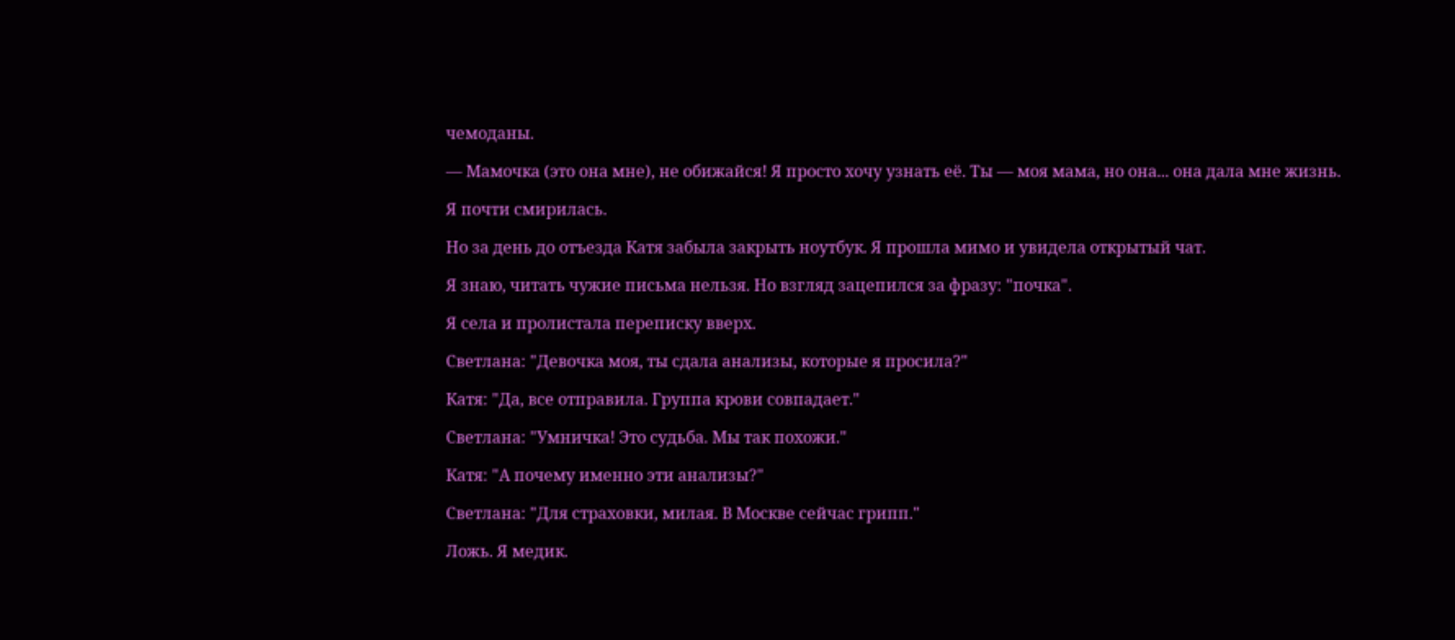чемоданы.

— Мамочка (это она мне), не обижайся! Я просто хочу узнать её. Ты — моя мама, но она... она дала мне жизнь.

Я почти смирилась.

Но за день до отъезда Катя забыла закрыть ноутбук. Я прошла мимо и увидела открытый чат.

Я знаю, читать чужие письма нельзя. Но взгляд зацепился за фразу: "почка".

Я села и пролистала переписку вверх.

Светлана: "Девочка моя, ты сдала анализы, которые я просила?"

Катя: "Да, все отправила. Группа крови совпадает."

Светлана: "Умничка! Это судьба. Мы так похожи."

Катя: "А почему именно эти анализы?"

Светлана: "Для страховки, милая. В Москве сейчас грипп."

Ложь. Я медик.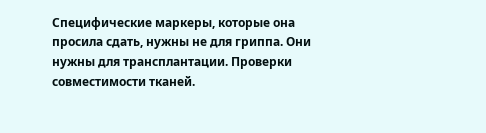Специфические маркеры, которые она просила сдать, нужны не для гриппа. Они нужны для трансплантации. Проверки совместимости тканей.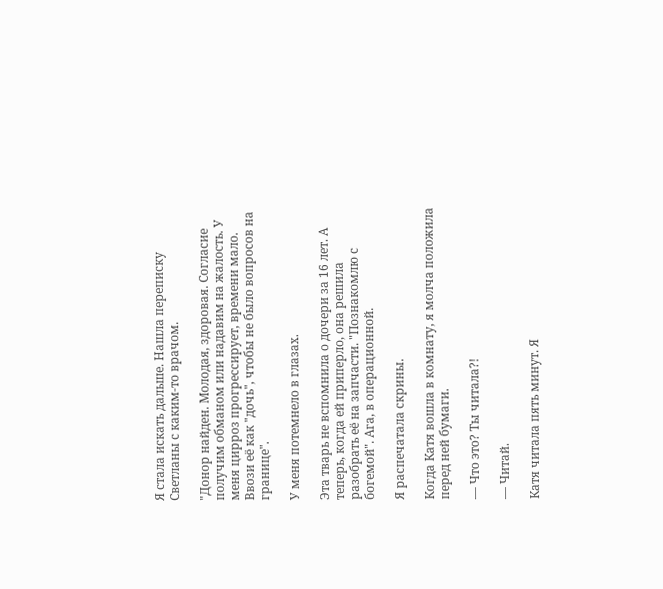Я стала искать дальше. Нашла переписку Светланы с каким-то врачом.

"Донор найден. Молодая, здоровая. Согласие получим обманом или надавим на жалость. У меня цирроз прогрессирует, времени мало. Ввози её как "дочь", чтобы не было вопросов на границе".

У меня потемнело в глазах.

Эта тварь не вспомнила о дочери за 16 лет. А теперь, когда ей приперло, она решила разобрать её на запчасти. "Познакомлю с богемой". Ага, в операционной.

Я распечатала скрины.

Когда Катя вошла в комнату, я молча положила перед ней бумаги.

— Что это? Ты читала?!

— Читай.

Катя читала пять минут. Я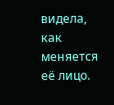видела, как меняется её лицо.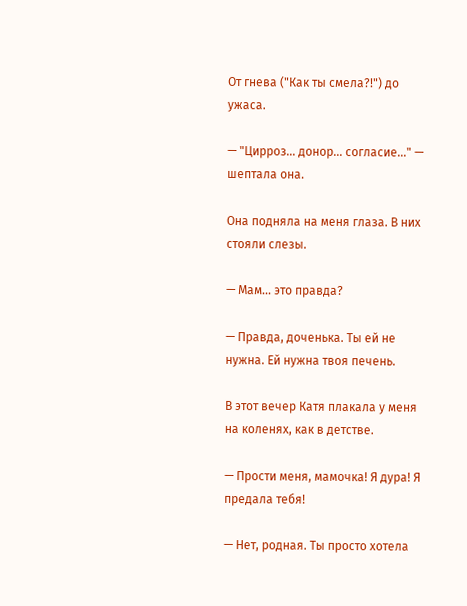От гнева ("Как ты смела?!") до ужаса.

— "Цирроз... донор... согласие..." — шептала она.

Она подняла на меня глаза. В них стояли слезы.

— Мам... это правда?

— Правда, доченька. Ты ей не нужна. Ей нужна твоя печень.

В этот вечер Катя плакала у меня на коленях, как в детстве.

— Прости меня, мамочка! Я дура! Я предала тебя!

— Нет, родная. Ты просто хотела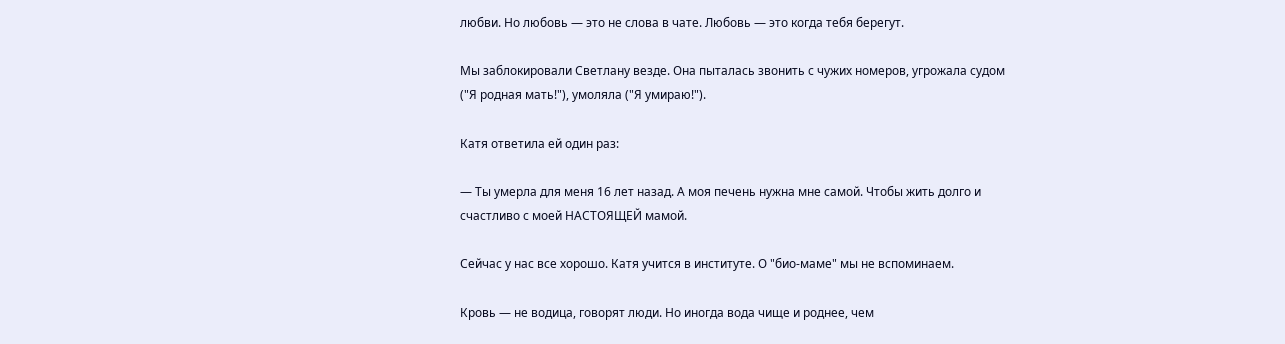любви. Но любовь — это не слова в чате. Любовь — это когда тебя берегут.

Мы заблокировали Светлану везде. Она пыталась звонить с чужих номеров, угрожала судом ("Я родная мать!"), умоляла ("Я умираю!").

Катя ответила ей один раз:

— Ты умерла для меня 16 лет назад. А моя печень нужна мне самой. Чтобы жить долго и счастливо с моей НАСТОЯЩЕЙ мамой.

Сейчас у нас все хорошо. Катя учится в институте. О "био-маме" мы не вспоминаем.

Кровь — не водица, говорят люди. Но иногда вода чище и роднее, чем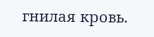гнилая кровь.